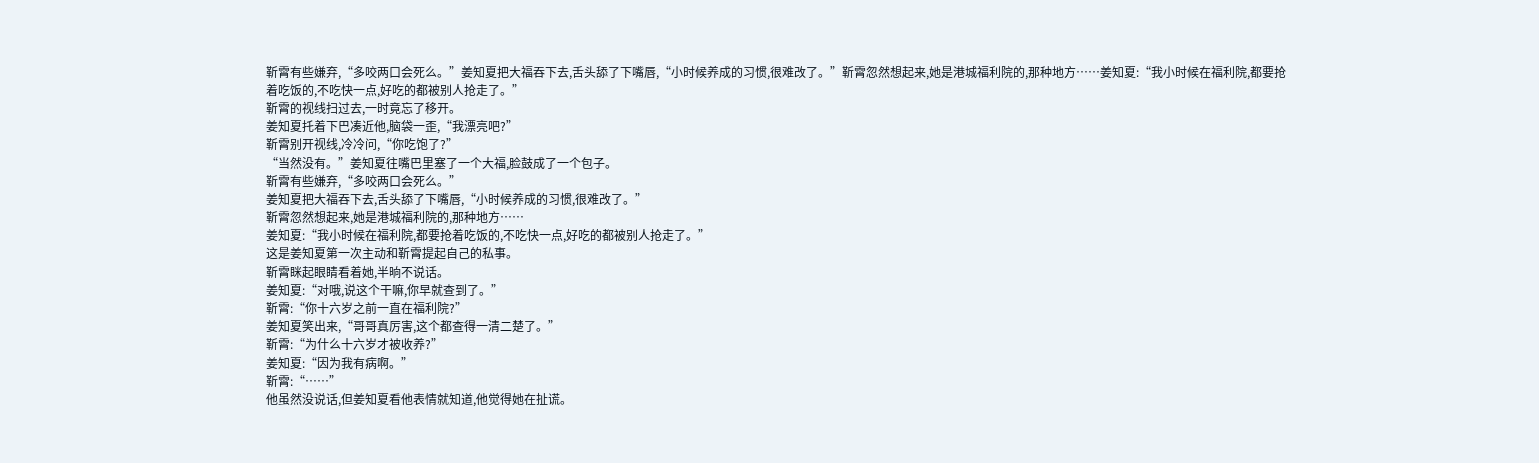靳霄有些嫌弃,“多咬两口会死么。”姜知夏把大福吞下去,舌头舔了下嘴唇,“小时候养成的习惯,很难改了。”靳霄忽然想起来,她是港城福利院的,那种地方……姜知夏:“我小时候在福利院,都要抢着吃饭的,不吃快一点,好吃的都被别人抢走了。”
靳霄的视线扫过去,一时竟忘了移开。
姜知夏托着下巴凑近他,脑袋一歪,“我漂亮吧?”
靳霄别开视线,冷冷问,“你吃饱了?”
“当然没有。”姜知夏往嘴巴里塞了一个大福,脸鼓成了一个包子。
靳霄有些嫌弃,“多咬两口会死么。”
姜知夏把大福吞下去,舌头舔了下嘴唇,“小时候养成的习惯,很难改了。”
靳霄忽然想起来,她是港城福利院的,那种地方……
姜知夏:“我小时候在福利院,都要抢着吃饭的,不吃快一点,好吃的都被别人抢走了。”
这是姜知夏第一次主动和靳霄提起自己的私事。
靳霄眯起眼睛看着她,半晌不说话。
姜知夏:“对哦,说这个干嘛,你早就查到了。”
靳霄:“你十六岁之前一直在福利院?”
姜知夏笑出来,“哥哥真厉害,这个都查得一清二楚了。”
靳霄:“为什么十六岁才被收养?”
姜知夏:“因为我有病啊。”
靳霄:“……”
他虽然没说话,但姜知夏看他表情就知道,他觉得她在扯谎。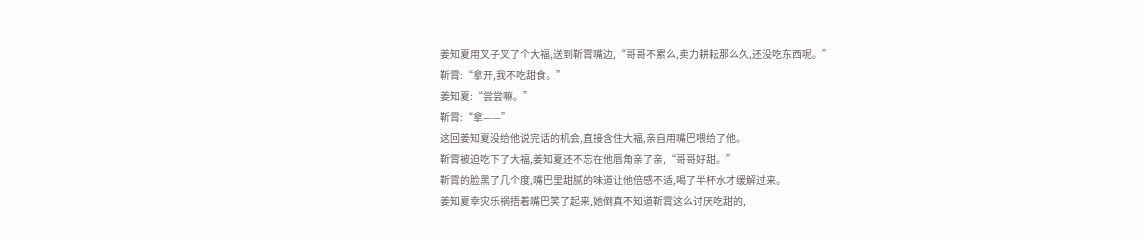姜知夏用叉子叉了个大福,送到靳霄嘴边,“哥哥不累么,卖力耕耘那么久,还没吃东西呢。”
靳霄:“拿开,我不吃甜食。”
姜知夏:“尝尝嘛。”
靳霄:“拿——”
这回姜知夏没给他说完话的机会,直接含住大福,亲自用嘴巴喂给了他。
靳霄被迫吃下了大福,姜知夏还不忘在他唇角亲了亲,“哥哥好甜。”
靳霄的脸黑了几个度,嘴巴里甜腻的味道让他倍感不适,喝了半杯水才缓解过来。
姜知夏幸灾乐祸捂着嘴巴笑了起来,她倒真不知道靳霄这么讨厌吃甜的,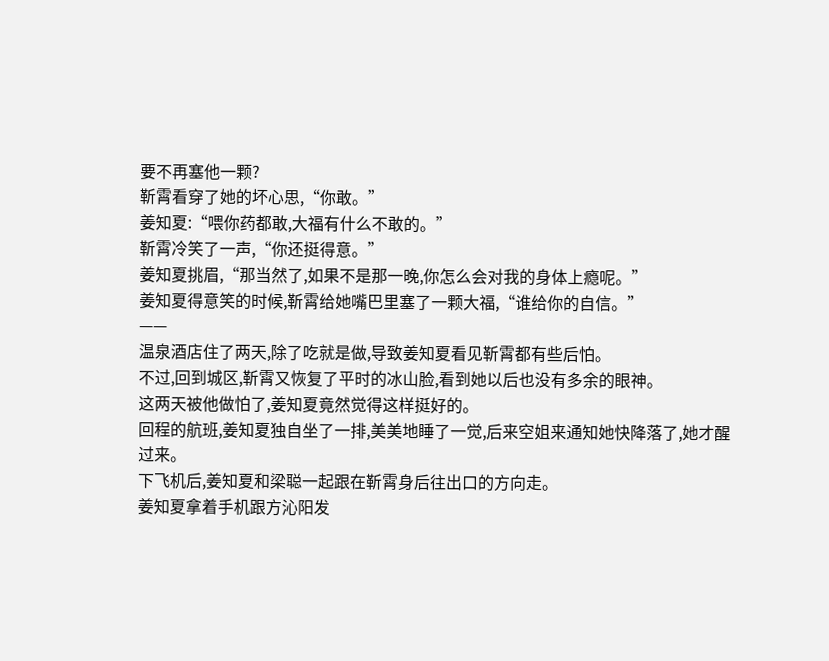要不再塞他一颗?
靳霄看穿了她的坏心思,“你敢。”
姜知夏:“喂你药都敢,大福有什么不敢的。”
靳霄冷笑了一声,“你还挺得意。”
姜知夏挑眉,“那当然了,如果不是那一晚,你怎么会对我的身体上瘾呢。”
姜知夏得意笑的时候,靳霄给她嘴巴里塞了一颗大福,“谁给你的自信。”
——
温泉酒店住了两天,除了吃就是做,导致姜知夏看见靳霄都有些后怕。
不过,回到城区,靳霄又恢复了平时的冰山脸,看到她以后也没有多余的眼神。
这两天被他做怕了,姜知夏竟然觉得这样挺好的。
回程的航班,姜知夏独自坐了一排,美美地睡了一觉,后来空姐来通知她快降落了,她才醒过来。
下飞机后,姜知夏和梁聪一起跟在靳霄身后往出口的方向走。
姜知夏拿着手机跟方沁阳发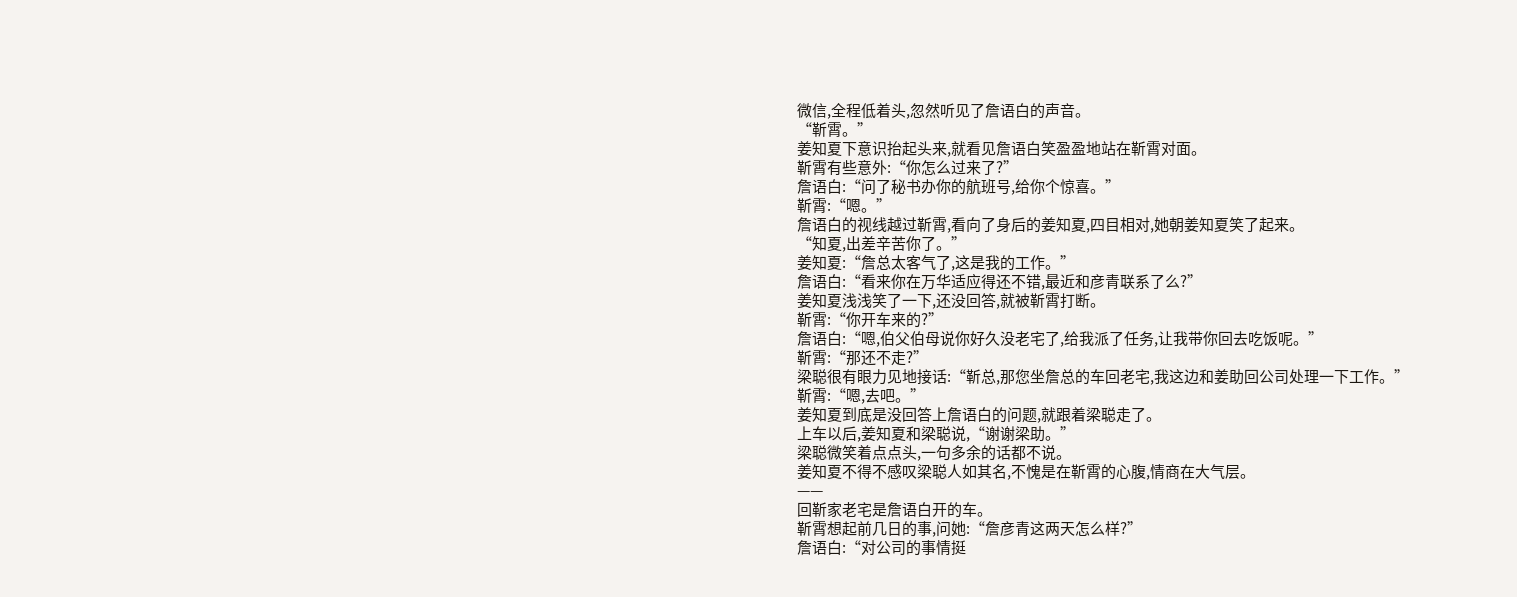微信,全程低着头,忽然听见了詹语白的声音。
“靳霄。”
姜知夏下意识抬起头来,就看见詹语白笑盈盈地站在靳霄对面。
靳霄有些意外:“你怎么过来了?”
詹语白:“问了秘书办你的航班号,给你个惊喜。”
靳霄:“嗯。”
詹语白的视线越过靳霄,看向了身后的姜知夏,四目相对,她朝姜知夏笑了起来。
“知夏,出差辛苦你了。”
姜知夏:“詹总太客气了,这是我的工作。”
詹语白:“看来你在万华适应得还不错,最近和彦青联系了么?”
姜知夏浅浅笑了一下,还没回答,就被靳霄打断。
靳霄:“你开车来的?”
詹语白:“嗯,伯父伯母说你好久没老宅了,给我派了任务,让我带你回去吃饭呢。”
靳霄:“那还不走?”
梁聪很有眼力见地接话:“靳总,那您坐詹总的车回老宅,我这边和姜助回公司处理一下工作。”
靳霄:“嗯,去吧。”
姜知夏到底是没回答上詹语白的问题,就跟着梁聪走了。
上车以后,姜知夏和梁聪说,“谢谢梁助。”
梁聪微笑着点点头,一句多余的话都不说。
姜知夏不得不感叹梁聪人如其名,不愧是在靳霄的心腹,情商在大气层。
——
回靳家老宅是詹语白开的车。
靳霄想起前几日的事,问她:“詹彦青这两天怎么样?”
詹语白:“对公司的事情挺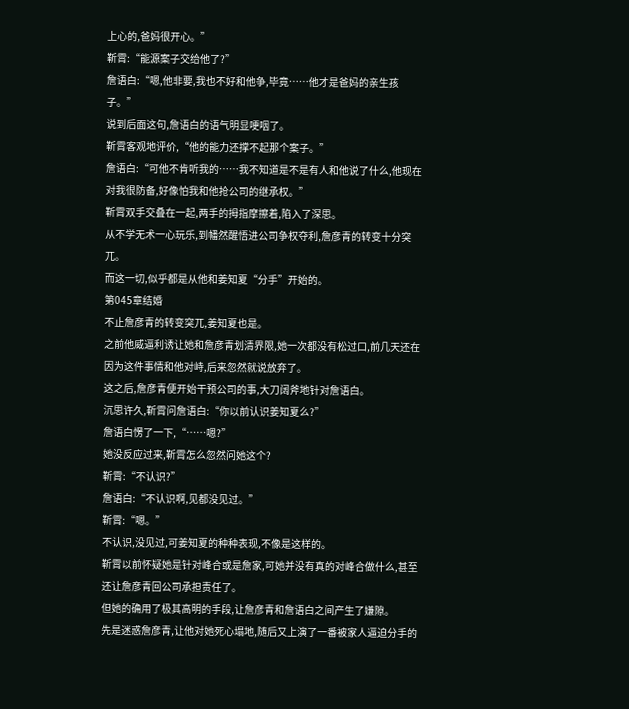上心的,爸妈很开心。”
靳霄:“能源案子交给他了?”
詹语白:“嗯,他非要,我也不好和他争,毕竟……他才是爸妈的亲生孩子。”
说到后面这句,詹语白的语气明显哽咽了。
靳霄客观地评价,“他的能力还撑不起那个案子。”
詹语白:“可他不肯听我的……我不知道是不是有人和他说了什么,他现在对我很防备,好像怕我和他抢公司的继承权。”
靳霄双手交叠在一起,两手的拇指摩擦着,陷入了深思。
从不学无术一心玩乐,到幡然醒悟进公司争权夺利,詹彦青的转变十分突兀。
而这一切,似乎都是从他和姜知夏“分手”开始的。
第045章结婚
不止詹彦青的转变突兀,姜知夏也是。
之前他威逼利诱让她和詹彦青划清界限,她一次都没有松过口,前几天还在因为这件事情和他对峙,后来忽然就说放弃了。
这之后,詹彦青便开始干预公司的事,大刀阔斧地针对詹语白。
沉思许久,靳霄问詹语白:“你以前认识姜知夏么?”
詹语白愣了一下,“……嗯?”
她没反应过来,靳霄怎么忽然问她这个?
靳霄:“不认识?”
詹语白:“不认识啊,见都没见过。”
靳霄:“嗯。”
不认识,没见过,可姜知夏的种种表现,不像是这样的。
靳霄以前怀疑她是针对峰合或是詹家,可她并没有真的对峰合做什么,甚至还让詹彦青回公司承担责任了。
但她的确用了极其高明的手段,让詹彦青和詹语白之间产生了嫌隙。
先是迷惑詹彦青,让他对她死心塌地,随后又上演了一番被家人逼迫分手的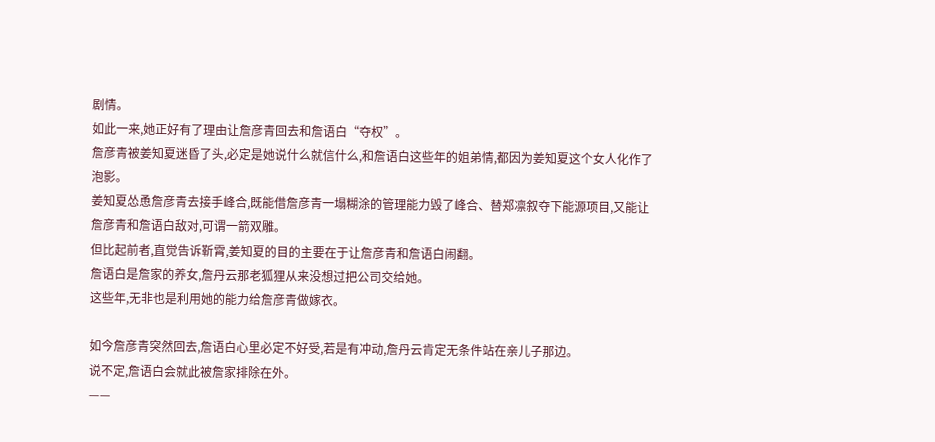剧情。
如此一来,她正好有了理由让詹彦青回去和詹语白“夺权”。
詹彦青被姜知夏迷昏了头,必定是她说什么就信什么,和詹语白这些年的姐弟情,都因为姜知夏这个女人化作了泡影。
姜知夏怂恿詹彦青去接手峰合,既能借詹彦青一塌糊涂的管理能力毁了峰合、替郑凛叙夺下能源项目,又能让詹彦青和詹语白敌对,可谓一箭双雕。
但比起前者,直觉告诉靳霄,姜知夏的目的主要在于让詹彦青和詹语白闹翻。
詹语白是詹家的养女,詹丹云那老狐狸从来没想过把公司交给她。
这些年,无非也是利用她的能力给詹彦青做嫁衣。

如今詹彦青突然回去,詹语白心里必定不好受,若是有冲动,詹丹云肯定无条件站在亲儿子那边。
说不定,詹语白会就此被詹家排除在外。
——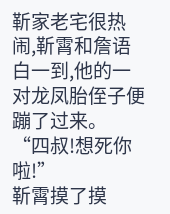靳家老宅很热闹,靳霄和詹语白一到,他的一对龙凤胎侄子便蹦了过来。
“四叔!想死你啦!”
靳霄摸了摸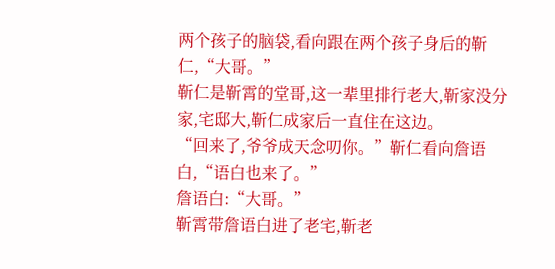两个孩子的脑袋,看向跟在两个孩子身后的靳仁,“大哥。”
靳仁是靳霄的堂哥,这一辈里排行老大,靳家没分家,宅邸大,靳仁成家后一直住在这边。
“回来了,爷爷成天念叨你。”靳仁看向詹语白,“语白也来了。”
詹语白:“大哥。”
靳霄带詹语白进了老宅,靳老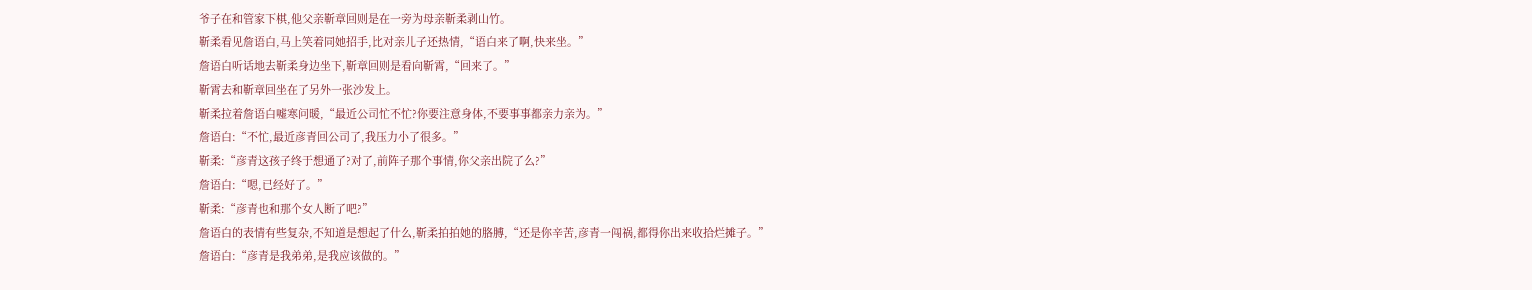爷子在和管家下棋,他父亲靳章回则是在一旁为母亲靳柔剥山竹。
靳柔看见詹语白,马上笑着同她招手,比对亲儿子还热情,“语白来了啊,快来坐。”
詹语白听话地去靳柔身边坐下,靳章回则是看向靳霄,“回来了。”
靳霄去和靳章回坐在了另外一张沙发上。
靳柔拉着詹语白嘘寒问暖,“最近公司忙不忙?你要注意身体,不要事事都亲力亲为。”
詹语白:“不忙,最近彦青回公司了,我压力小了很多。”
靳柔:“彦青这孩子终于想通了?对了,前阵子那个事情,你父亲出院了么?”
詹语白:“嗯,已经好了。”
靳柔:“彦青也和那个女人断了吧?”
詹语白的表情有些复杂,不知道是想起了什么,靳柔拍拍她的胳膊,“还是你辛苦,彦青一闯祸,都得你出来收拾烂摊子。”
詹语白:“彦青是我弟弟,是我应该做的。”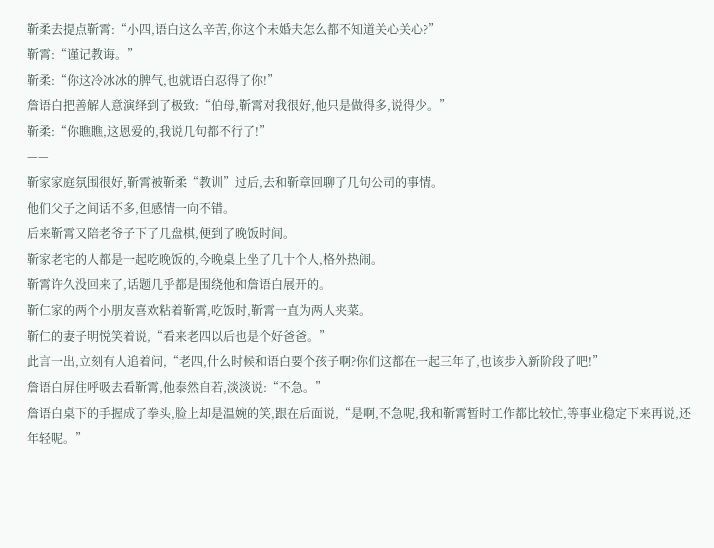靳柔去提点靳霄:“小四,语白这么辛苦,你这个未婚夫怎么都不知道关心关心?”
靳霄:“谨记教诲。”
靳柔:“你这冷冰冰的脾气,也就语白忍得了你!”
詹语白把善解人意演绎到了极致:“伯母,靳霄对我很好,他只是做得多,说得少。”
靳柔:“你瞧瞧,这恩爱的,我说几句都不行了!”
——
靳家家庭氛围很好,靳霄被靳柔“教训”过后,去和靳章回聊了几句公司的事情。
他们父子之间话不多,但感情一向不错。
后来靳霄又陪老爷子下了几盘棋,便到了晚饭时间。
靳家老宅的人都是一起吃晚饭的,今晚桌上坐了几十个人,格外热闹。
靳霄许久没回来了,话题几乎都是围绕他和詹语白展开的。
靳仁家的两个小朋友喜欢粘着靳霄,吃饭时,靳霄一直为两人夹菜。
靳仁的妻子明悦笑着说,“看来老四以后也是个好爸爸。”
此言一出,立刻有人追着问,“老四,什么时候和语白要个孩子啊?你们这都在一起三年了,也该步入新阶段了吧!”
詹语白屏住呼吸去看靳霄,他泰然自若,淡淡说:“不急。”
詹语白桌下的手握成了拳头,脸上却是温婉的笑,跟在后面说,“是啊,不急呢,我和靳霄暂时工作都比较忙,等事业稳定下来再说,还年轻呢。”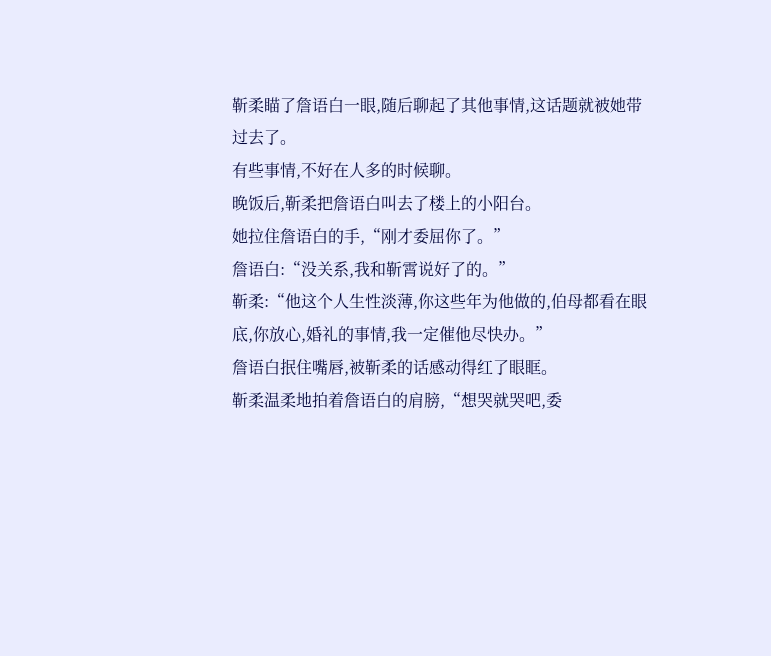靳柔瞄了詹语白一眼,随后聊起了其他事情,这话题就被她带过去了。
有些事情,不好在人多的时候聊。
晚饭后,靳柔把詹语白叫去了楼上的小阳台。
她拉住詹语白的手,“刚才委屈你了。”
詹语白:“没关系,我和靳霄说好了的。”
靳柔:“他这个人生性淡薄,你这些年为他做的,伯母都看在眼底,你放心,婚礼的事情,我一定催他尽快办。”
詹语白抿住嘴唇,被靳柔的话感动得红了眼眶。
靳柔温柔地拍着詹语白的肩膀,“想哭就哭吧,委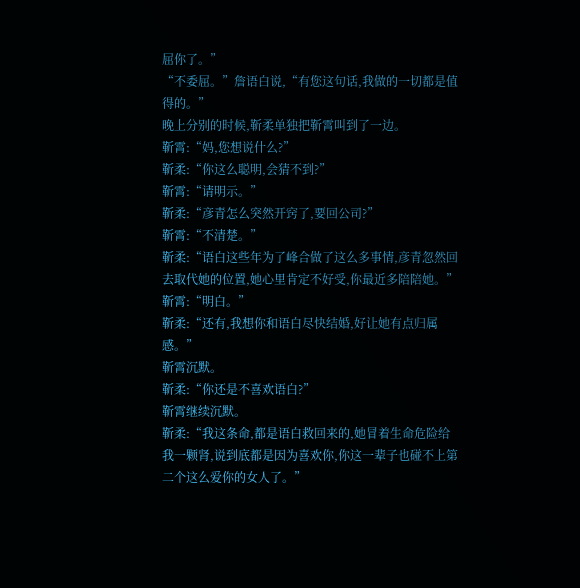屈你了。”
“不委屈。”詹语白说,“有您这句话,我做的一切都是值得的。”
晚上分别的时候,靳柔单独把靳霄叫到了一边。
靳霄:“妈,您想说什么?”
靳柔:“你这么聪明,会猜不到?”
靳霄:“请明示。”
靳柔:“彦青怎么突然开窍了,要回公司?”
靳霄:“不清楚。”
靳柔:“语白这些年为了峰合做了这么多事情,彦青忽然回去取代她的位置,她心里肯定不好受,你最近多陪陪她。”
靳霄:“明白。”
靳柔:“还有,我想你和语白尽快结婚,好让她有点归属感。”
靳霄沉默。
靳柔:“你还是不喜欢语白?”
靳霄继续沉默。
靳柔:“我这条命,都是语白救回来的,她冒着生命危险给我一颗肾,说到底都是因为喜欢你,你这一辈子也碰不上第二个这么爱你的女人了。”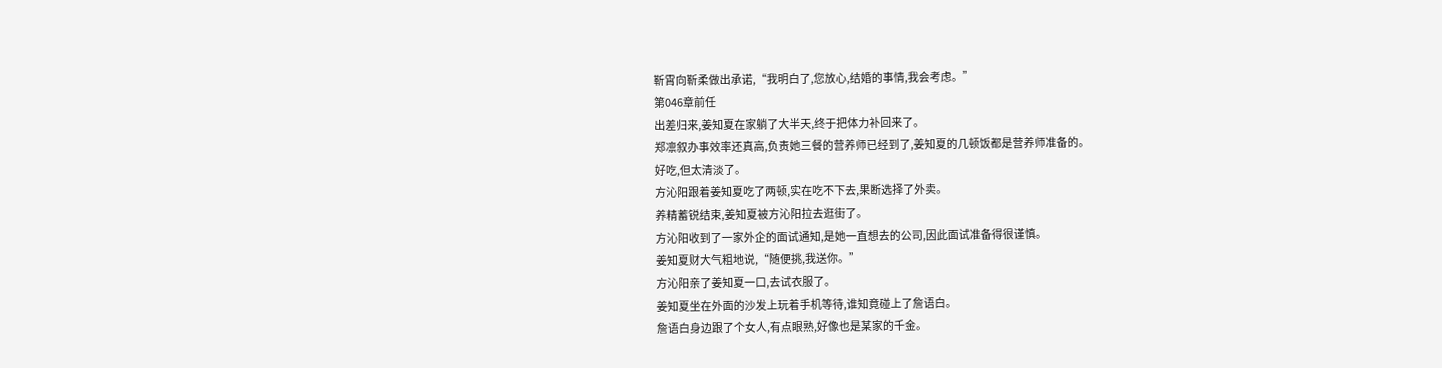靳霄向靳柔做出承诺,“我明白了,您放心,结婚的事情,我会考虑。”
第046章前任
出差归来,姜知夏在家躺了大半天,终于把体力补回来了。
郑凛叙办事效率还真高,负责她三餐的营养师已经到了,姜知夏的几顿饭都是营养师准备的。
好吃,但太清淡了。
方沁阳跟着姜知夏吃了两顿,实在吃不下去,果断选择了外卖。
养精蓄锐结束,姜知夏被方沁阳拉去逛街了。
方沁阳收到了一家外企的面试通知,是她一直想去的公司,因此面试准备得很谨慎。
姜知夏财大气粗地说,“随便挑,我送你。”
方沁阳亲了姜知夏一口,去试衣服了。
姜知夏坐在外面的沙发上玩着手机等待,谁知竟碰上了詹语白。
詹语白身边跟了个女人,有点眼熟,好像也是某家的千金。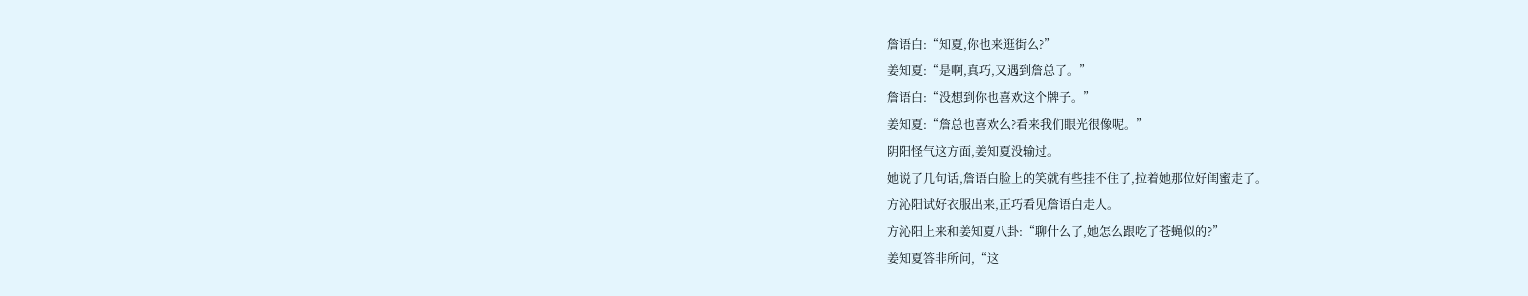詹语白:“知夏,你也来逛街么?”
姜知夏:“是啊,真巧,又遇到詹总了。”
詹语白:“没想到你也喜欢这个牌子。”
姜知夏:“詹总也喜欢么?看来我们眼光很像呢。”
阴阳怪气这方面,姜知夏没输过。
她说了几句话,詹语白脸上的笑就有些挂不住了,拉着她那位好闺蜜走了。
方沁阳试好衣服出来,正巧看见詹语白走人。
方沁阳上来和姜知夏八卦:“聊什么了,她怎么跟吃了苍蝇似的?”
姜知夏答非所问,“这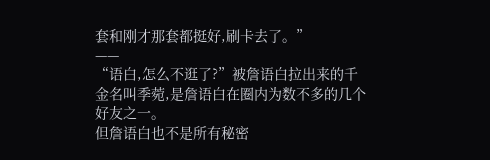套和刚才那套都挺好,刷卡去了。”
——
“语白,怎么不逛了?”被詹语白拉出来的千金名叫季菀,是詹语白在圈内为数不多的几个好友之一。
但詹语白也不是所有秘密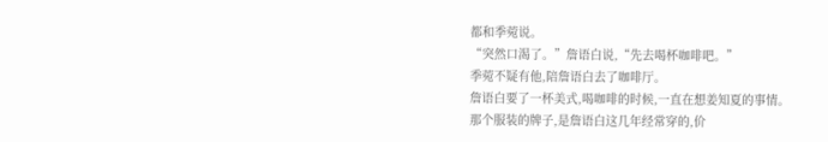都和季菀说。
“突然口渴了。”詹语白说,“先去喝杯咖啡吧。”
季菀不疑有他,陪詹语白去了咖啡厅。
詹语白要了一杯美式,喝咖啡的时候,一直在想姜知夏的事情。
那个服装的牌子,是詹语白这几年经常穿的,价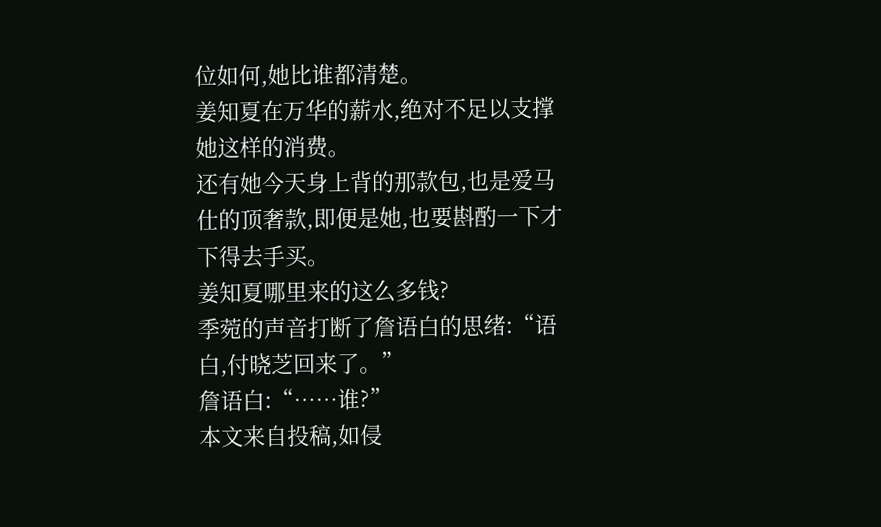位如何,她比谁都清楚。
姜知夏在万华的薪水,绝对不足以支撑她这样的消费。
还有她今天身上背的那款包,也是爱马仕的顶奢款,即便是她,也要斟酌一下才下得去手买。
姜知夏哪里来的这么多钱?
季菀的声音打断了詹语白的思绪:“语白,付晓芝回来了。”
詹语白:“……谁?”
本文来自投稿,如侵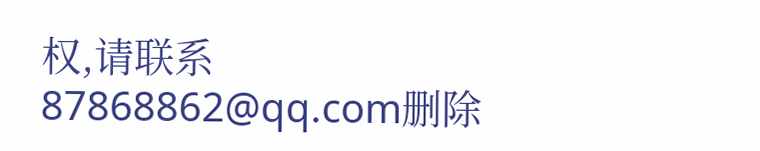权,请联系87868862@qq.com删除